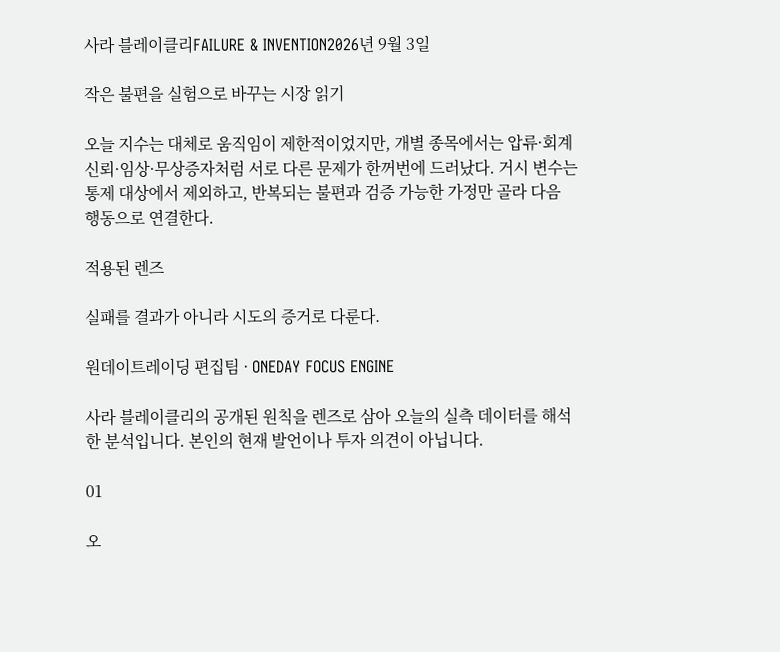사라 블레이클리FAILURE & INVENTION2026년 9월 3일

작은 불편을 실험으로 바꾸는 시장 읽기

오늘 지수는 대체로 움직임이 제한적이었지만, 개별 종목에서는 압류·회계 신뢰·임상·무상증자처럼 서로 다른 문제가 한꺼번에 드러났다. 거시 변수는 통제 대상에서 제외하고, 반복되는 불편과 검증 가능한 가정만 골라 다음 행동으로 연결한다.

적용된 렌즈

실패를 결과가 아니라 시도의 증거로 다룬다.

원데이트레이딩 편집팀 · ONEDAY FOCUS ENGINE

사라 블레이클리의 공개된 원칙을 렌즈로 삼아 오늘의 실측 데이터를 해석한 분석입니다. 본인의 현재 발언이나 투자 의견이 아닙니다.

01

오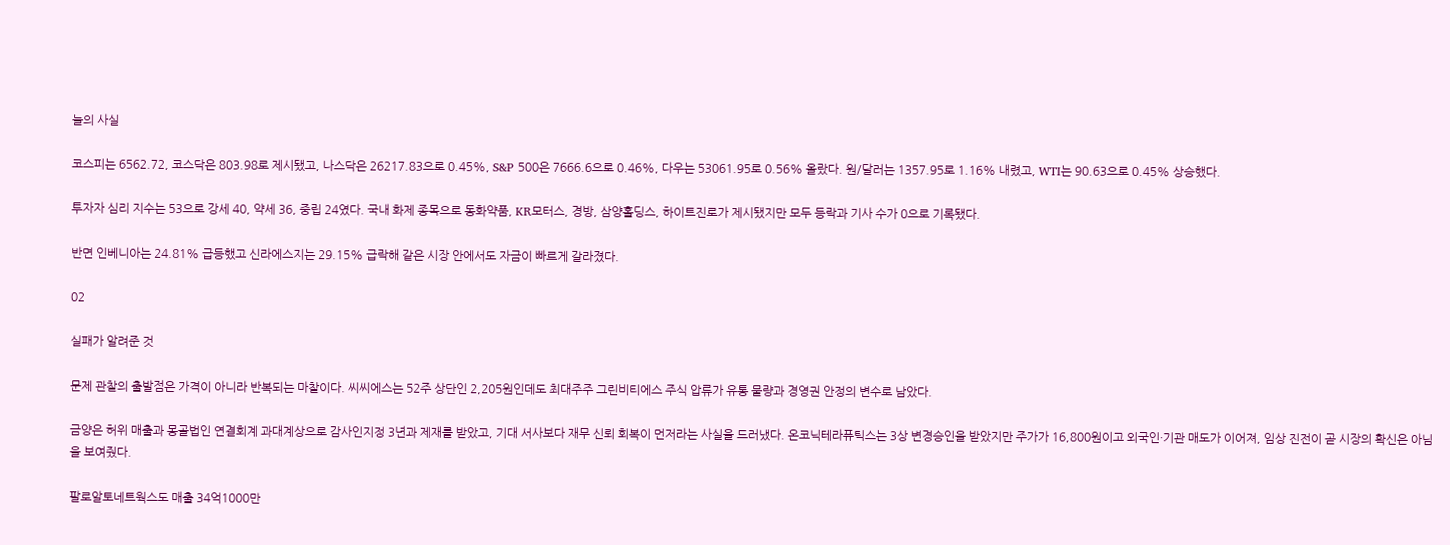늘의 사실

코스피는 6562.72, 코스닥은 803.98로 제시됐고, 나스닥은 26217.83으로 0.45%, S&P 500은 7666.6으로 0.46%, 다우는 53061.95로 0.56% 올랐다. 원/달러는 1357.95로 1.16% 내렸고, WTI는 90.63으로 0.45% 상승했다.

투자자 심리 지수는 53으로 강세 40, 약세 36, 중립 24였다. 국내 화제 종목으로 동화약품, KR모터스, 경방, 삼양홀딩스, 하이트진로가 제시됐지만 모두 등락과 기사 수가 0으로 기록됐다.

반면 인베니아는 24.81% 급등했고 신라에스지는 29.15% 급락해 같은 시장 안에서도 자금이 빠르게 갈라졌다.

02

실패가 알려준 것

문제 관찰의 출발점은 가격이 아니라 반복되는 마찰이다. 씨씨에스는 52주 상단인 2,205원인데도 최대주주 그린비티에스 주식 압류가 유통 물량과 경영권 안정의 변수로 남았다.

금양은 허위 매출과 몽골법인 연결회계 과대계상으로 감사인지정 3년과 제재를 받았고, 기대 서사보다 재무 신뢰 회복이 먼저라는 사실을 드러냈다. 온코닉테라퓨틱스는 3상 변경승인을 받았지만 주가가 16,800원이고 외국인·기관 매도가 이어져, 임상 진전이 곧 시장의 확신은 아님을 보여줬다.

팔로알토네트웍스도 매출 34억1000만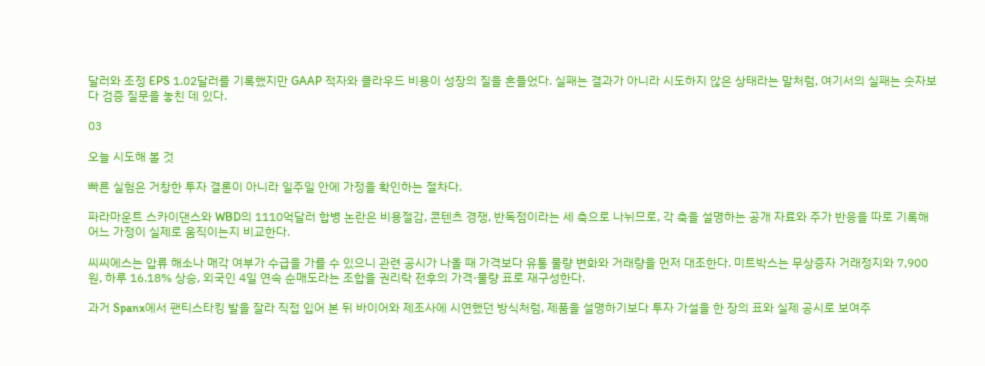달러와 조정 EPS 1.02달러를 기록했지만 GAAP 적자와 클라우드 비용이 성장의 질을 흔들었다. 실패는 결과가 아니라 시도하지 않은 상태라는 말처럼, 여기서의 실패는 숫자보다 검증 질문을 놓친 데 있다.

03

오늘 시도해 볼 것

빠른 실험은 거창한 투자 결론이 아니라 일주일 안에 가정을 확인하는 절차다.

파라마운트 스카이댄스와 WBD의 1110억달러 합병 논란은 비용절감, 콘텐츠 경쟁, 반독점이라는 세 축으로 나뉘므로, 각 축을 설명하는 공개 자료와 주가 반응을 따로 기록해 어느 가정이 실제로 움직이는지 비교한다.

씨씨에스는 압류 해소나 매각 여부가 수급을 가를 수 있으니 관련 공시가 나올 때 가격보다 유통 물량 변화와 거래량을 먼저 대조한다. 미트박스는 무상증자 거래정지와 7,900원, 하루 16.18% 상승, 외국인 4일 연속 순매도라는 조합을 권리락 전후의 가격·물량 표로 재구성한다.

과거 Spanx에서 팬티스타킹 발을 잘라 직접 입어 본 뒤 바이어와 제조사에 시연했던 방식처럼, 제품을 설명하기보다 투자 가설을 한 장의 표와 실제 공시로 보여주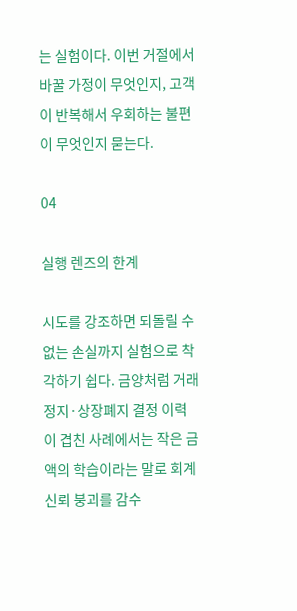는 실험이다. 이번 거절에서 바꿀 가정이 무엇인지, 고객이 반복해서 우회하는 불편이 무엇인지 묻는다.

04

실행 렌즈의 한계

시도를 강조하면 되돌릴 수 없는 손실까지 실험으로 착각하기 쉽다. 금양처럼 거래정지·상장폐지 결정 이력이 겹친 사례에서는 작은 금액의 학습이라는 말로 회계 신뢰 붕괴를 감수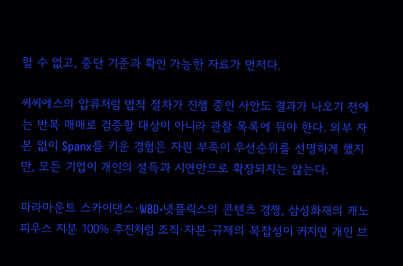할 수 없고, 중단 기준과 확인 가능한 자료가 먼저다.

씨씨에스의 압류처럼 법적 절차가 진행 중인 사안도 결과가 나오기 전에는 반복 매매로 검증할 대상이 아니라 관찰 목록에 둬야 한다. 외부 자본 없이 Spanx를 키운 경험은 자원 부족이 우선순위를 선명하게 했지만, 모든 기업이 개인의 설득과 시연만으로 확장되지는 않는다.

파라마운트 스카이댄스·WBD·넷플릭스의 콘텐츠 경쟁, 삼성화재의 캐노피우스 지분 100% 추진처럼 조직·자본·규제의 복잡성이 커지면 개인 브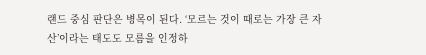랜드 중심 판단은 병목이 된다. ‘모르는 것이 때로는 가장 큰 자산’이라는 태도도 모름을 인정하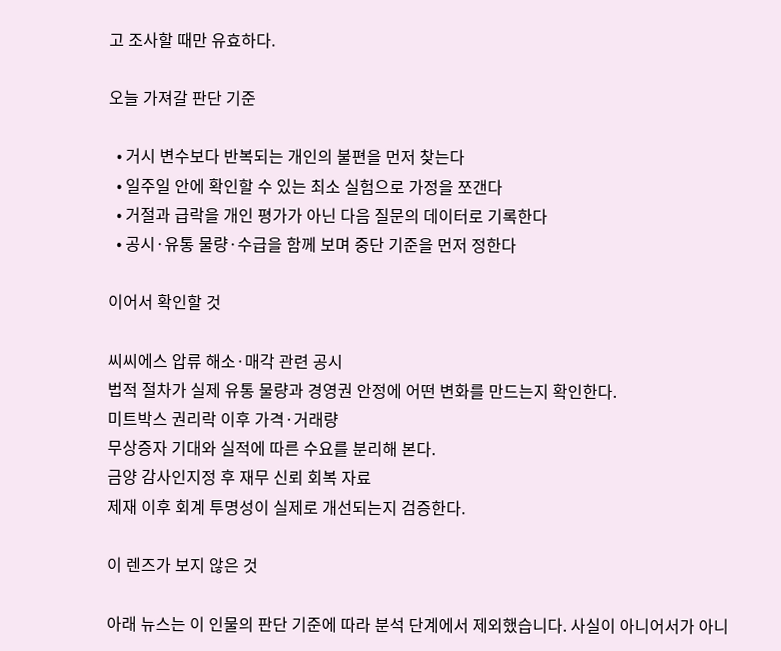고 조사할 때만 유효하다.

오늘 가져갈 판단 기준

  • 거시 변수보다 반복되는 개인의 불편을 먼저 찾는다
  • 일주일 안에 확인할 수 있는 최소 실험으로 가정을 쪼갠다
  • 거절과 급락을 개인 평가가 아닌 다음 질문의 데이터로 기록한다
  • 공시·유통 물량·수급을 함께 보며 중단 기준을 먼저 정한다

이어서 확인할 것

씨씨에스 압류 해소·매각 관련 공시
법적 절차가 실제 유통 물량과 경영권 안정에 어떤 변화를 만드는지 확인한다.
미트박스 권리락 이후 가격·거래량
무상증자 기대와 실적에 따른 수요를 분리해 본다.
금양 감사인지정 후 재무 신뢰 회복 자료
제재 이후 회계 투명성이 실제로 개선되는지 검증한다.

이 렌즈가 보지 않은 것

아래 뉴스는 이 인물의 판단 기준에 따라 분석 단계에서 제외했습니다. 사실이 아니어서가 아니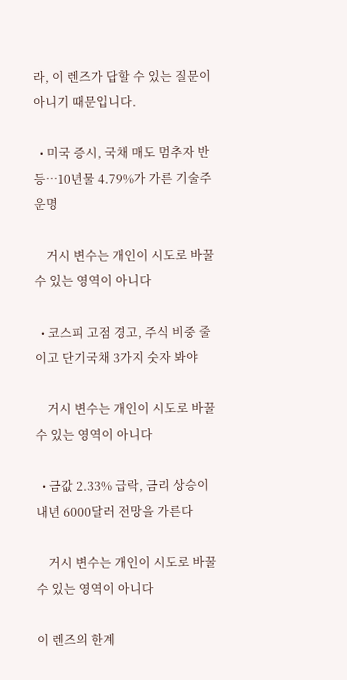라, 이 렌즈가 답할 수 있는 질문이 아니기 때문입니다.

  • 미국 증시, 국채 매도 멈추자 반등…10년물 4.79%가 가른 기술주 운명

    거시 변수는 개인이 시도로 바꿀 수 있는 영역이 아니다

  • 코스피 고점 경고, 주식 비중 줄이고 단기국채 3가지 숫자 봐야

    거시 변수는 개인이 시도로 바꿀 수 있는 영역이 아니다

  • 금값 2.33% 급락, 금리 상승이 내년 6000달러 전망을 가른다

    거시 변수는 개인이 시도로 바꿀 수 있는 영역이 아니다

이 렌즈의 한계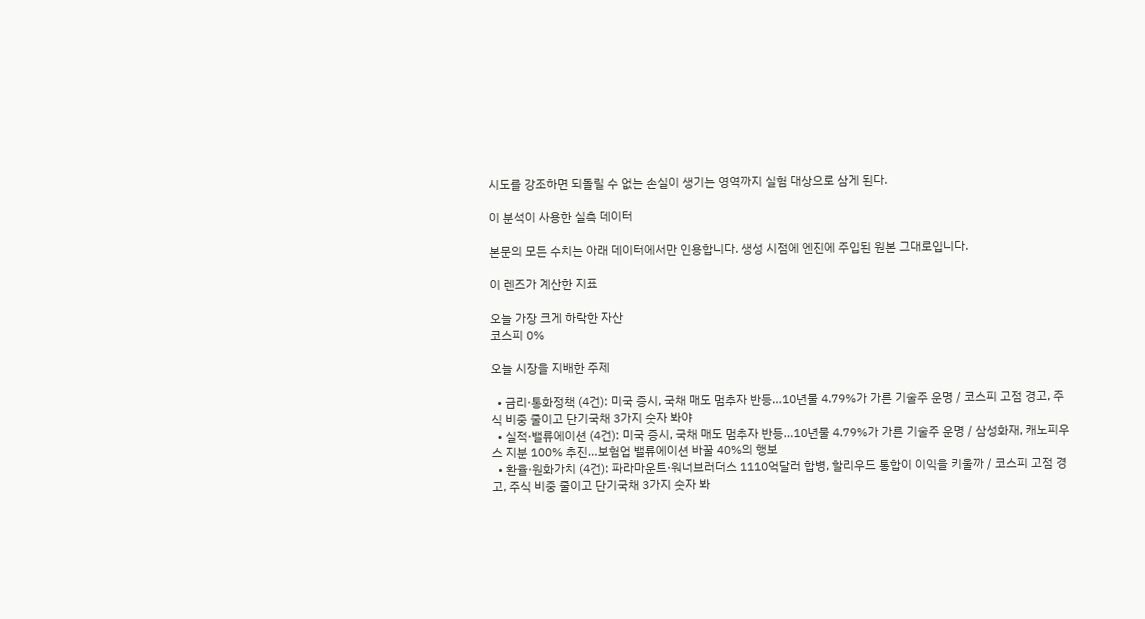시도를 강조하면 되돌릴 수 없는 손실이 생기는 영역까지 실험 대상으로 삼게 된다.

이 분석이 사용한 실측 데이터

본문의 모든 수치는 아래 데이터에서만 인용합니다. 생성 시점에 엔진에 주입된 원본 그대로입니다.

이 렌즈가 계산한 지표

오늘 가장 크게 하락한 자산
코스피 0%

오늘 시장을 지배한 주제

  • 금리·통화정책 (4건): 미국 증시, 국채 매도 멈추자 반등…10년물 4.79%가 가른 기술주 운명 / 코스피 고점 경고, 주식 비중 줄이고 단기국채 3가지 숫자 봐야
  • 실적·밸류에이션 (4건): 미국 증시, 국채 매도 멈추자 반등…10년물 4.79%가 가른 기술주 운명 / 삼성화재, 캐노피우스 지분 100% 추진…보험업 밸류에이션 바꿀 40%의 행보
  • 환율·원화가치 (4건): 파라마운트·워너브러더스 1110억달러 합병, 할리우드 통합이 이익을 키울까 / 코스피 고점 경고, 주식 비중 줄이고 단기국채 3가지 숫자 봐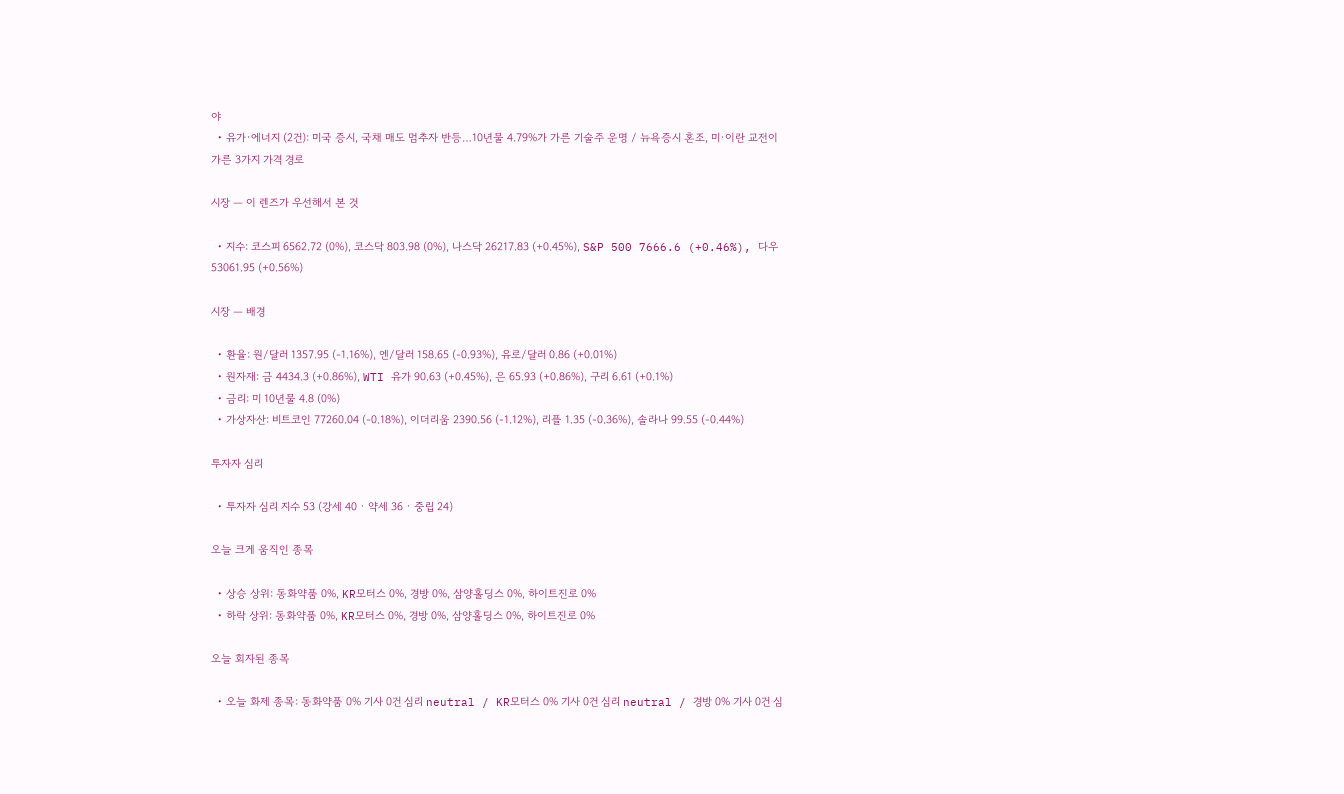야
  • 유가·에너지 (2건): 미국 증시, 국채 매도 멈추자 반등…10년물 4.79%가 가른 기술주 운명 / 뉴욕증시 혼조, 미·이란 교전이 가른 3가지 가격 경로

시장 — 이 렌즈가 우선해서 본 것

  • 지수: 코스피 6562.72 (0%), 코스닥 803.98 (0%), 나스닥 26217.83 (+0.45%), S&P 500 7666.6 (+0.46%), 다우 53061.95 (+0.56%)

시장 — 배경

  • 환율: 원/달러 1357.95 (-1.16%), 엔/달러 158.65 (-0.93%), 유로/달러 0.86 (+0.01%)
  • 원자재: 금 4434.3 (+0.86%), WTI 유가 90.63 (+0.45%), 은 65.93 (+0.86%), 구리 6.61 (+0.1%)
  • 금리: 미 10년물 4.8 (0%)
  • 가상자산: 비트코인 77260.04 (-0.18%), 이더리움 2390.56 (-1.12%), 리플 1.35 (-0.36%), 솔라나 99.55 (-0.44%)

투자자 심리

  • 투자자 심리 지수 53 (강세 40 · 약세 36 · 중립 24)

오늘 크게 움직인 종목

  • 상승 상위: 동화약품 0%, KR모터스 0%, 경방 0%, 삼양홀딩스 0%, 하이트진로 0%
  • 하락 상위: 동화약품 0%, KR모터스 0%, 경방 0%, 삼양홀딩스 0%, 하이트진로 0%

오늘 회자된 종목

  • 오늘 화제 종목: 동화약품 0% 기사 0건 심리 neutral / KR모터스 0% 기사 0건 심리 neutral / 경방 0% 기사 0건 심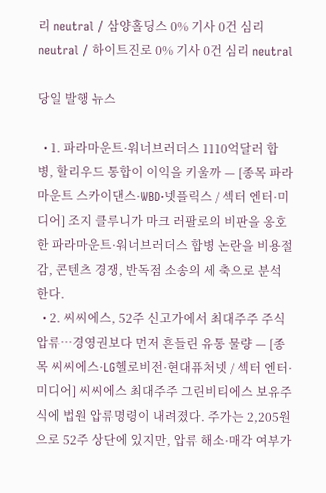리 neutral / 삼양홀딩스 0% 기사 0건 심리 neutral / 하이트진로 0% 기사 0건 심리 neutral

당일 발행 뉴스

  • 1. 파라마운트·워너브러더스 1110억달러 합병, 할리우드 통합이 이익을 키울까 — [종목 파라마운트 스카이댄스·WBD·넷플릭스 / 섹터 엔터·미디어] 조지 클루니가 마크 러팔로의 비판을 옹호한 파라마운트·워너브러더스 합병 논란을 비용절감, 콘텐츠 경쟁, 반독점 소송의 세 축으로 분석한다.
  • 2. 씨씨에스, 52주 신고가에서 최대주주 주식 압류…경영권보다 먼저 흔들린 유통 물량 — [종목 씨씨에스·LG헬로비전·현대퓨처넷 / 섹터 엔터·미디어] 씨씨에스 최대주주 그린비티에스 보유주식에 법원 압류명령이 내려졌다. 주가는 2,205원으로 52주 상단에 있지만, 압류 해소·매각 여부가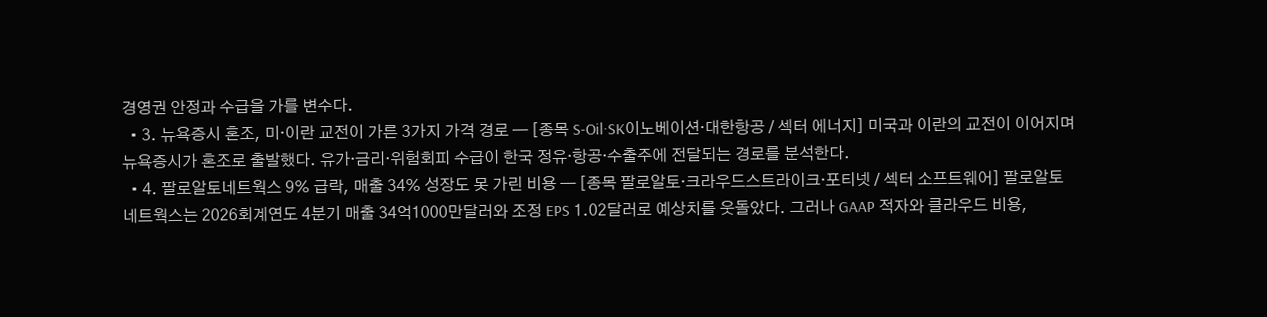경영권 안정과 수급을 가를 변수다.
  • 3. 뉴욕증시 혼조, 미·이란 교전이 가른 3가지 가격 경로 — [종목 S-Oil·SK이노베이션·대한항공 / 섹터 에너지] 미국과 이란의 교전이 이어지며 뉴욕증시가 혼조로 출발했다. 유가·금리·위험회피 수급이 한국 정유·항공·수출주에 전달되는 경로를 분석한다.
  • 4. 팔로알토네트웍스 9% 급락, 매출 34% 성장도 못 가린 비용 — [종목 팔로알토·크라우드스트라이크·포티넷 / 섹터 소프트웨어] 팔로알토네트웍스는 2026회계연도 4분기 매출 34억1000만달러와 조정 EPS 1.02달러로 예상치를 웃돌았다. 그러나 GAAP 적자와 클라우드 비용,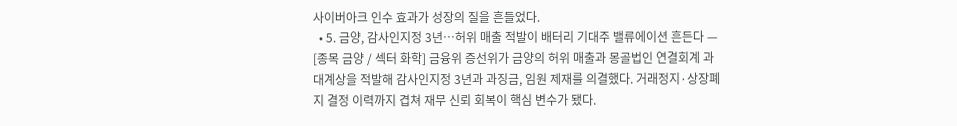사이버아크 인수 효과가 성장의 질을 흔들었다.
  • 5. 금양, 감사인지정 3년…허위 매출 적발이 배터리 기대주 밸류에이션 흔든다 — [종목 금양 / 섹터 화학] 금융위 증선위가 금양의 허위 매출과 몽골법인 연결회계 과대계상을 적발해 감사인지정 3년과 과징금, 임원 제재를 의결했다. 거래정지·상장폐지 결정 이력까지 겹쳐 재무 신뢰 회복이 핵심 변수가 됐다.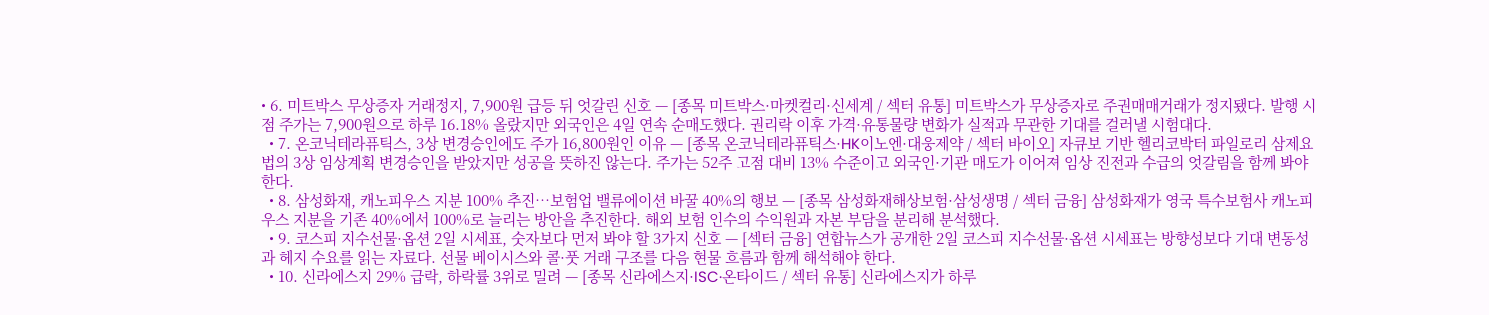• 6. 미트박스 무상증자 거래정지, 7,900원 급등 뒤 엇갈린 신호 — [종목 미트박스·마켓컬리·신세계 / 섹터 유통] 미트박스가 무상증자로 주권매매거래가 정지됐다. 발행 시점 주가는 7,900원으로 하루 16.18% 올랐지만 외국인은 4일 연속 순매도했다. 권리락 이후 가격·유통물량 변화가 실적과 무관한 기대를 걸러낼 시험대다.
  • 7. 온코닉테라퓨틱스, 3상 변경승인에도 주가 16,800원인 이유 — [종목 온코닉테라퓨틱스·HK이노엔·대웅제약 / 섹터 바이오] 자큐보 기반 헬리코박터 파일로리 삼제요법의 3상 임상계획 변경승인을 받았지만 성공을 뜻하진 않는다. 주가는 52주 고점 대비 13% 수준이고 외국인·기관 매도가 이어져 임상 진전과 수급의 엇갈림을 함께 봐야 한다.
  • 8. 삼성화재, 캐노피우스 지분 100% 추진…보험업 밸류에이션 바꿀 40%의 행보 — [종목 삼성화재해상보험·삼성생명 / 섹터 금융] 삼성화재가 영국 특수보험사 캐노피우스 지분을 기존 40%에서 100%로 늘리는 방안을 추진한다. 해외 보험 인수의 수익원과 자본 부담을 분리해 분석했다.
  • 9. 코스피 지수선물·옵션 2일 시세표, 숫자보다 먼저 봐야 할 3가지 신호 — [섹터 금융] 연합뉴스가 공개한 2일 코스피 지수선물·옵션 시세표는 방향성보다 기대 변동성과 헤지 수요를 읽는 자료다. 선물 베이시스와 콜·풋 거래 구조를 다음 현물 흐름과 함께 해석해야 한다.
  • 10. 신라에스지 29% 급락, 하락률 3위로 밀려 — [종목 신라에스지·ISC·온타이드 / 섹터 유통] 신라에스지가 하루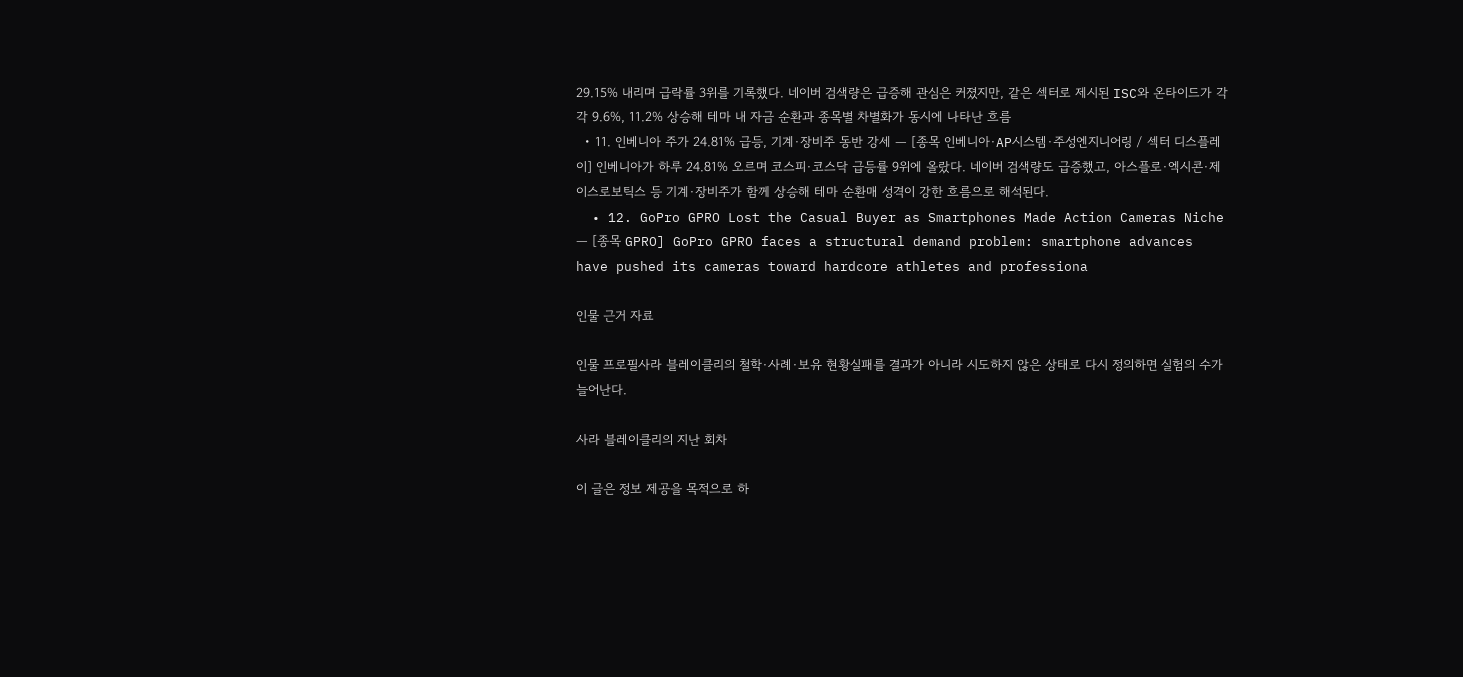29.15% 내리며 급락률 3위를 기록했다. 네이버 검색량은 급증해 관심은 커졌지만, 같은 섹터로 제시된 ISC와 온타이드가 각각 9.6%, 11.2% 상승해 테마 내 자금 순환과 종목별 차별화가 동시에 나타난 흐름
  • 11. 인베니아 주가 24.81% 급등, 기계·장비주 동반 강세 — [종목 인베니아·AP시스템·주성엔지니어링 / 섹터 디스플레이] 인베니아가 하루 24.81% 오르며 코스피·코스닥 급등률 9위에 올랐다. 네이버 검색량도 급증했고, 아스플로·엑시콘·제이스로보틱스 등 기계·장비주가 함께 상승해 테마 순환매 성격이 강한 흐름으로 해석된다.
  • 12. GoPro GPRO Lost the Casual Buyer as Smartphones Made Action Cameras Niche — [종목 GPRO] GoPro GPRO faces a structural demand problem: smartphone advances have pushed its cameras toward hardcore athletes and professiona

인물 근거 자료

인물 프로필사라 블레이클리의 철학·사례·보유 현황실패를 결과가 아니라 시도하지 않은 상태로 다시 정의하면 실험의 수가 늘어난다.

사라 블레이클리의 지난 회차

이 글은 정보 제공을 목적으로 하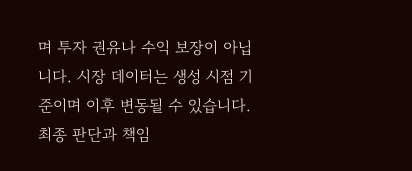며 투자 권유나 수익 보장이 아닙니다. 시장 데이터는 생성 시점 기준이며 이후 변동될 수 있습니다. 최종 판단과 책임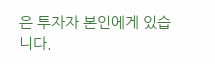은 투자자 본인에게 있습니다.